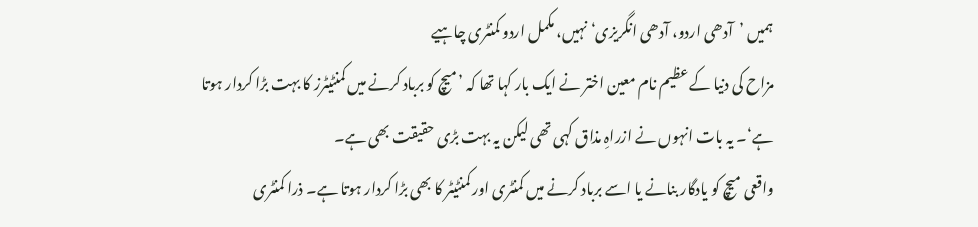ہمیں ’آدھی اردو، آدھی انگریزی‘ نہیں، مکمل اردو کمنٹری چاہیے
مزاح کی دنیا کے عظیم نام معین اختر نے ایک بار کہا تھا کہ ’میچ کو برباد کرنے میں کمنٹیٹرز کا بہت بڑا کردار ہوتا ہے‘۔ یہ بات انہوں نے ازراہِ مذاق کہی تھی لیکن یہ بہت بڑی حقیقت بھی ہے۔
واقعی میچ کو یادگار بنانے یا اسے برباد کرنے میں کمنٹری اور کمنٹیٹر کا بھی بڑا کردار ہوتا ہے۔ ذرا کمنٹری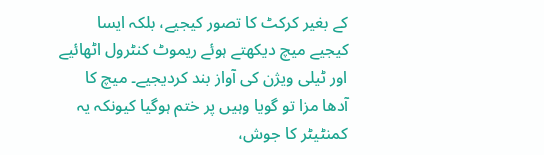کے بغیر کرکٹ کا تصور کیجیے، بلکہ ایسا کیجیے میچ دیکھتے ہوئے ریموٹ کنٹرول اٹھائیے اور ٹیلی ویژن کی آواز بند کردیجیے۔ میچ کا آدھا مزا تو گویا وہیں پر ختم ہوگیا کیونکہ یہ کمنٹیٹر کا جوش،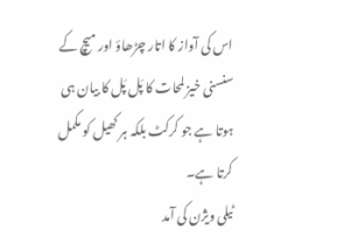اس کی آواز کا اتار چڑھاؤ اور میچ کے سنسنی خیز لمحات کا پَل پَل کا بیان ہی ہوتا ہے جو کرکٹ بلکہ ہر کھیل کو مکمل کرتا ہے۔
ٹیلی ویژن کی آمد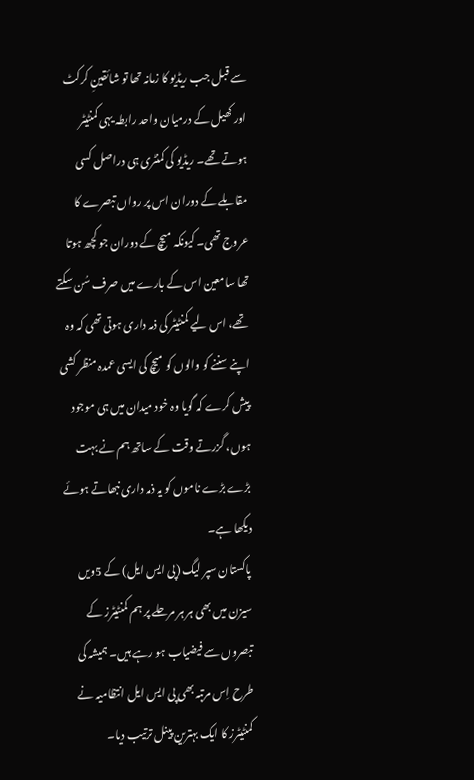سے قبل جب ریڈیو کا زمانہ تھا تو شائقینِ کرکٹ اور کھیل کے درمیان واحد رابطہ یہی کمنٹیٹر ہوتے تھے۔ ریڈیو کی کمنٹری ہی دراصل کسی مقابلے کے دوران اس پر رواں تبصرے کا عروج تھی۔ کیونکہ میچ کے دوران جو کچھ ہوتا تھا سامعین اس کے بارے میں صرف سُن سکتے تھے، اس لیے کمنٹیٹر کی ذمہ داری ہوتی تھی کہ وہ اپنے سننے کو والوں کو میچ کی ایسی عمدہ منظر کشی پیش کرے کہ گویا وہ خود میدان میں ہی موجود ہوں، گزرتے وقت کے ساتھ ہم نے بہت بڑے بڑے ناموں کو یہ ذمہ داری نبھاتے ہوئے دیکھا ہے۔
پاکستان سپر لیگ (پی ایس ایل) کے 5ویں سیزن میں بھی ہر ہر مرحلے پر ہم کمنٹیٹرز کے تبصروں سے فیضیاب ہو رہے ہیں۔ ہمیشہ کی طرح اِس مرتبہ بھی پی ایس ایل انتظامیہ نے کمنٹیٹرز کا ایک بہترین پینل ترتیب دیا۔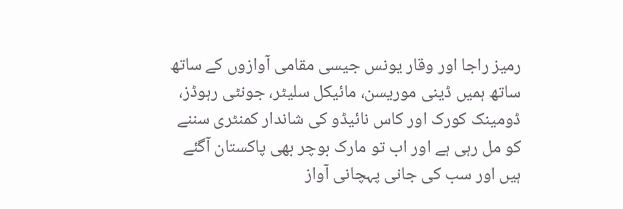رمیز راجا اور وقار یونس جیسی مقامی آوازوں کے ساتھ ساتھ ہمیں ڈینی موریسن، مائیکل سلیٹر، جونٹی رہوڈز، ڈومینک کورک اور کاس نائیڈو کی شاندار کمنٹری سننے کو مل رہی ہے اور اب تو مارک بوچر بھی پاکستان آگئے ہیں اور سب کی جانی پہچانی آواز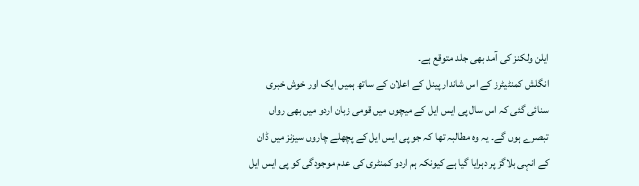ایلن ولکنز کی آمد بھی جلد متوقع ہے۔
انگلش کمنٹیٹرز کے اس شاندار پینل کے اعلان کے ساتھ ہمیں ایک اور خوش خبری سنائی گئی کہ اس سال پی ایس ایل کے میچوں میں قومی زبان اردو میں بھی رواں تبصرے ہوں گے۔ یہ وہ مطالبہ تھا کہ جو پی ایس ایل کے پچھلے چاروں سیزنز میں ڈان کے انہی بلاگز پر دہرایا گیا ہے کیونکہ ہم اردو کمنٹری کی عدم موجودگی کو پی ایس ایل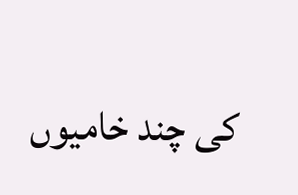کی چند خامیوں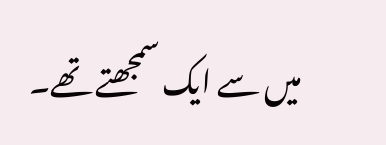میں سے ایک سمجھتے تھے۔